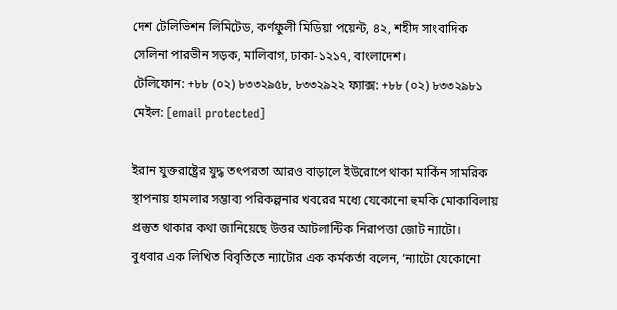দেশ টেলিভিশন লিমিটেড, কর্ণফুলী মিডিয়া পয়েন্ট, ৪২, শহীদ সাংবাদিক সেলিনা পারভীন সড়ক, মালিবাগ, ঢাকা-১২১৭, বাংলাদেশ।
টেলিফোন: +৮৮ (০২) ৮৩৩২৯৫৮, ৮৩৩২৯২২ ফ্যাক্স: +৮৮ (০২) ৮৩৩২৯৮১ মেইল: [email protected]

ইরান যুক্তরাষ্ট্রের যুদ্ধ তৎপরতা আরও বাড়ালে ইউরোপে থাকা মার্কিন সামরিক স্থাপনায় হামলার সম্ভাব্য পরিকল্পনার খবরের মধ্যে যেকোনো হুমকি মোকাবিলায় প্রস্তুত থাকার কথা জানিয়েছে উত্তর আটলান্টিক নিরাপত্তা জোট ন্যাটো।
বুধবার এক লিখিত বিবৃতিতে ন্যাটোর এক কর্মকর্তা বলেন, ‘ন্যাটো যেকোনো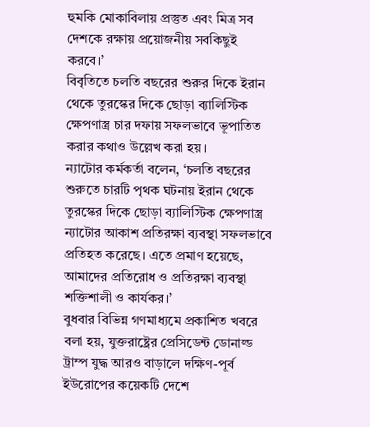হুমকি মোকাবিলায় প্রস্তুত এবং মিত্র সব দেশকে রক্ষায় প্রয়োজনীয় সবকিছুই করবে।’
বিবৃতিতে চলতি বছরের শুরুর দিকে ইরান থেকে তুরস্কের দিকে ছোড়া ব্যালিস্টিক ক্ষেপণাস্ত্র চার দফায় সফলভাবে ভূপাতিত করার কথাও উল্লেখ করা হয়।
ন্যাটোর কর্মকর্তা বলেন, ‘চলতি বছরের শুরুতে চারটি পৃথক ঘটনায় ইরান থেকে তুরস্কের দিকে ছোড়া ব্যালিস্টিক ক্ষেপণাস্ত্র ন্যাটোর আকাশ প্রতিরক্ষা ব্যবস্থা সফলভাবে প্রতিহত করেছে। এতে প্রমাণ হয়েছে, আমাদের প্রতিরোধ ও প্রতিরক্ষা ব্যবস্থা শক্তিশালী ও কার্যকর।’
বুধবার বিভিন্ন গণমাধ্যমে প্রকাশিত খবরে বলা হয়, যুক্তরাষ্ট্রের প্রেসিডেন্ট ডোনাল্ড ট্রাম্প যুদ্ধ আরও বাড়ালে দক্ষিণ-পূর্ব ইউরোপের কয়েকটি দেশে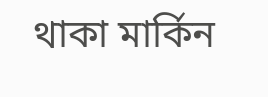থাকা মার্কিন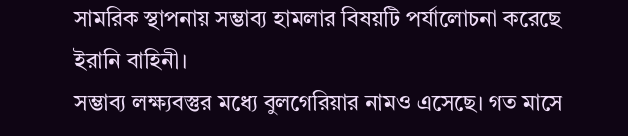সামরিক স্থাপনায় সম্ভাব্য হামলার বিষয়টি পর্যালোচনা করেছে ইরানি বাহিনী।
সম্ভাব্য লক্ষ্যবস্তুর মধ্যে বুলগেরিয়ার নামও এসেছে। গত মাসে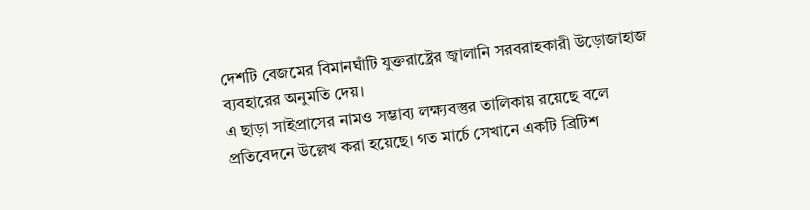দেশটি বেজমের বিমানঘাঁটি যুক্তরাষ্ট্রের জ্বালানি সরবরাহকারী উড়োজাহাজ ব্যবহারের অনুমতি দেয়।
এ ছাড়া সাইপ্রাসের নামও সম্ভাব্য লক্ষ্যবস্তুর তালিকায় রয়েছে বলে প্রতিবেদনে উল্লেখ করা হয়েছে। গত মার্চে সেখানে একটি ব্রিটিশ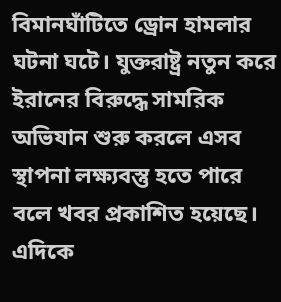বিমানঘাঁটিতে ড্রোন হামলার ঘটনা ঘটে। যুক্তরাষ্ট্র নতুন করে ইরানের বিরুদ্ধে সামরিক অভিযান শুরু করলে এসব স্থাপনা লক্ষ্যবস্তু হতে পারে বলে খবর প্রকাশিত হয়েছে।
এদিকে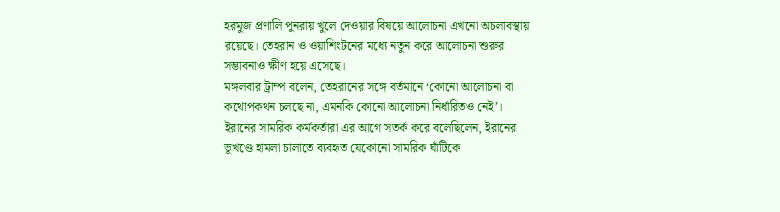হরমুজ প্রণালি পুনরায় খুলে দেওয়ার বিষয়ে আলোচনা এখনো অচলাবস্থায় রয়েছে। তেহরান ও ওয়াশিংটনের মধ্যে নতুন করে আলোচনা শুরুর সম্ভাবনাও ক্ষীণ হয়ে এসেছে।
মঙ্গলবার ট্রাম্প বলেন, তেহরানের সঙ্গে বর্তমানে ‘কোনো আলোচনা বা কথোপকথন চলছে না, এমনকি কোনো আলোচনা নির্ধারিতও নেই’।
ইরানের সামরিক কর্মকর্তারা এর আগে সতর্ক করে বলেছিলেন, ইরানের ভূখণ্ডে হামলা চালাতে ব্যবহৃত যেকোনো সামরিক ঘাঁটিকে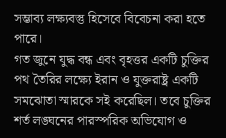সম্ভাব্য লক্ষ্যবস্তু হিসেবে বিবেচনা করা হতে পারে।
গত জুনে যুদ্ধ বন্ধ এবং বৃহত্তর একটি চুক্তির পথ তৈরির লক্ষ্যে ইরান ও যুক্তরাষ্ট্র একটি সমঝোতা স্মারকে সই করেছিল। তবে চুক্তির শর্ত লঙ্ঘনের পারস্পরিক অভিযোগ ও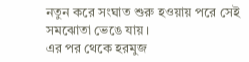নতুন করে সংঘাত শুরু হওয়ায় পরে সেই সমঝোতা ভেঙে যায়।
এর পর থেকে হরমুজ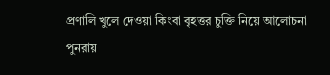প্রণালি খুলে দেওয়া কিংবা বৃহত্তর চুক্তি নিয়ে আলোচনা পুনরায়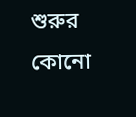শুরুর কোনো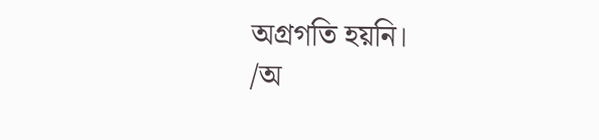অগ্রগতি হয়নি।
/অ